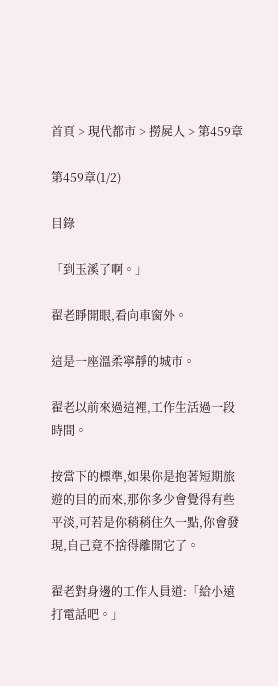首頁 > 現代都市 > 撈屍人 > 第459章

第459章(1/2)

目錄

「到玉溪了啊。」

翟老睜開眼,看向車窗外。

這是一座溫柔寧靜的城市。

翟老以前來過這裡,工作生活過一段時間。

按當下的標準,如果你是抱著短期旅遊的目的而來,那你多少會覺得有些平淡,可若是你稍稍住久一點,你會發現,自己竟不捨得離開它了。

翟老對身邊的工作人員道:「給小遠打電話吧。」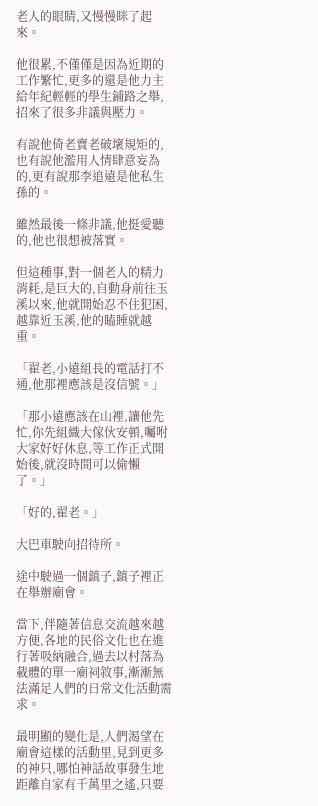老人的眼睛,又慢慢眯了起來。

他很累,不僅僅是因為近期的工作繁忙,更多的還是他力主給年紀輕輕的學生鋪路之舉,招來了很多非議與壓力。

有說他倚老賣老破壞規矩的,也有說他濫用人情肆意妄為的,更有說那李追遠是他私生孫的。

雖然最後一條非議,他挺愛聽的,他也很想被落實。

但這種事,對一個老人的精力消耗,是巨大的,自動身前往玉溪以來,他就開始忍不住犯困,越靠近玉溪,他的瞌睡就越重。

「翟老,小遠組長的電話打不通,他那裡應該是沒信號。」

「那小遠應該在山裡,讓他先忙,你先組織大傢伙安頓,囑咐大家好好休息,等工作正式開始後,就沒時間可以偷懶了。」

「好的,翟老。」

大巴車駛向招待所。

途中駛過一個鎮子,鎮子裡正在舉辦廟會。

當下,伴隨著信息交流越來越方便,各地的民俗文化也在進行著吸納融合,過去以村落為載體的單一廟祠敘事,漸漸無法滿足人們的日常文化活動需求。

最明顯的變化是,人們渴望在廟會這樣的活動里,見到更多的神只,哪怕神話故事發生地距離自家有千萬里之遙,只要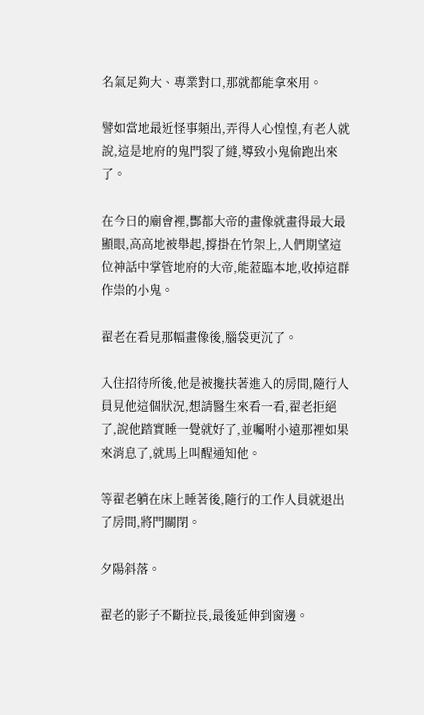名氣足夠大、專業對口,那就都能拿來用。

譬如當地最近怪事頻出,弄得人心惶惶,有老人就說,這是地府的鬼門裂了縫,導致小鬼偷跑出來了。

在今日的廟會裡,酆都大帝的畫像就畫得最大最顯眼,高高地被舉起,撐掛在竹架上,人們期望這位神話中掌管地府的大帝,能蒞臨本地,收掉這群作祟的小鬼。

翟老在看見那幅畫像後,腦袋更沉了。

入住招待所後,他是被攙扶著進入的房間,隨行人員見他這個狀況,想請醫生來看一看,翟老拒絕了,說他踏實睡一覺就好了,並囑咐小遠那裡如果來消息了,就馬上叫醒通知他。

等翟老躺在床上睡著後,隨行的工作人員就退出了房間,將門關閉。

夕陽斜落。

翟老的影子不斷拉長,最後延伸到窗邊。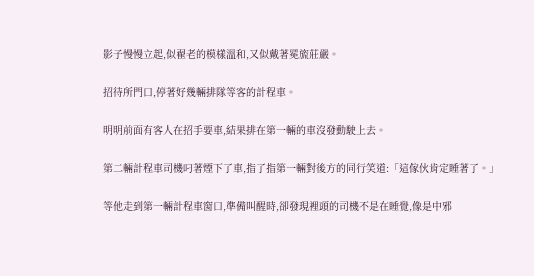影子慢慢立起,似翟老的模樣溫和,又似戴著冕旒莊嚴。

招待所門口,停著好幾輛排隊等客的計程車。

明明前面有客人在招手要車,結果排在第一輛的車沒發動駛上去。

第二輛計程車司機叼著煙下了車,指了指第一輛對後方的同行笑道:「這傢伙肯定睡著了。」

等他走到第一輛計程車窗口,準備叫醒時,卻發現裡頭的司機不是在睡覺,像是中邪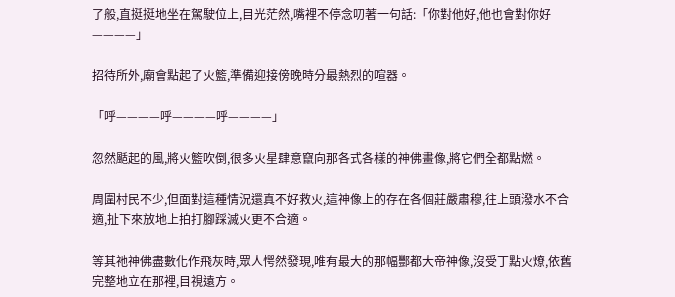了般,直挺挺地坐在駕駛位上,目光茫然,嘴裡不停念叨著一句話:「你對他好,他也會對你好————」

招待所外,廟會點起了火籃,準備迎接傍晚時分最熱烈的喧器。

「呼————呼————呼————」

忽然颳起的風,將火籃吹倒,很多火星肆意竄向那各式各樣的神佛畫像,將它們全都點燃。

周圍村民不少,但面對這種情況還真不好救火,這神像上的存在各個莊嚴肅穆,往上頭潑水不合適,扯下來放地上拍打腳踩滅火更不合適。

等其祂神佛盡數化作飛灰時,眾人愕然發現,唯有最大的那幅酆都大帝神像,沒受丁點火燎,依舊完整地立在那裡,目視遠方。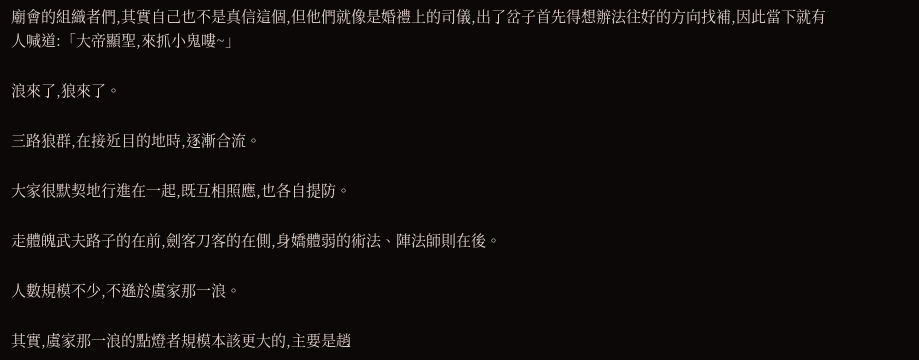廟會的組織者們,其實自己也不是真信這個,但他們就像是婚禮上的司儀,出了岔子首先得想辦法往好的方向找補,因此當下就有人喊道:「大帝顯聖,來抓小鬼嘍~」

浪來了,狼來了。

三路狼群,在接近目的地時,逐漸合流。

大家很默契地行進在一起,既互相照應,也各自提防。

走體魄武夫路子的在前,劍客刀客的在側,身嬌體弱的術法、陣法師則在後。

人數規模不少,不遜於虞家那一浪。

其實,虞家那一浪的點燈者規模本該更大的,主要是趙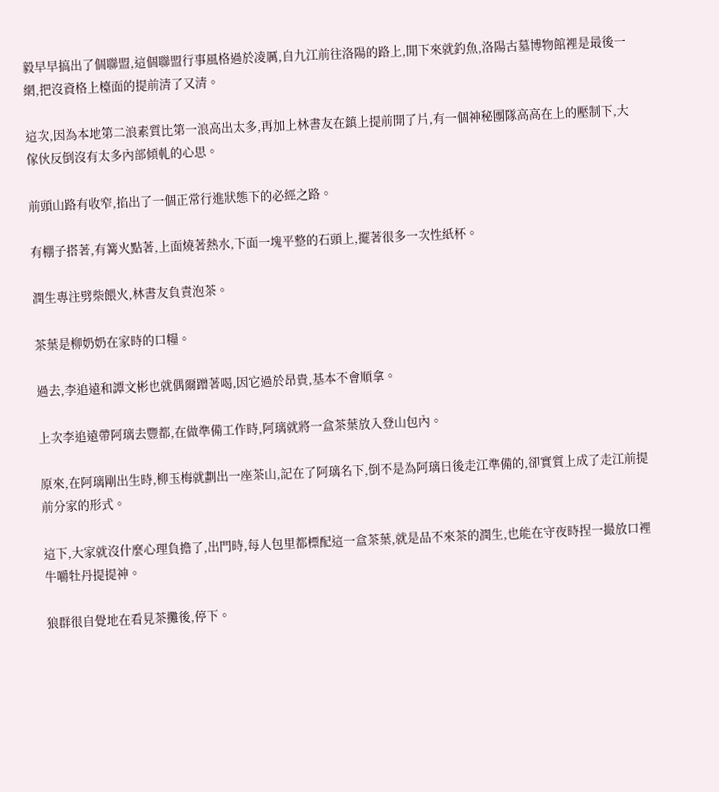毅早早搞出了個聯盟,這個聯盟行事風格過於凌厲,自九江前往洛陽的路上,閒下來就釣魚,洛陽古墓博物館裡是最後一網,把沒資格上檯面的提前清了又清。

這次,因為本地第二浪素質比第一浪高出太多,再加上林書友在鎮上提前開了片,有一個神秘團隊高高在上的壓制下,大傢伙反倒沒有太多內部傾軋的心思。

前頭山路有收窄,掐出了一個正常行進狀態下的必經之路。

有棚子搭著,有篝火點著,上面燒著熱水,下面一塊平整的石頭上,擺著很多一次性紙杯。

潤生專注劈柴餵火,林書友負責泡茶。

茶葉是柳奶奶在家時的口糧。

過去,李追遠和譚文彬也就偶爾蹭著喝,因它過於昂貴,基本不會順拿。

上次李追遠帶阿璃去豐都,在做準備工作時,阿璃就將一盒茶葉放入登山包內。

原來,在阿璃剛出生時,柳玉梅就劃出一座茶山,記在了阿璃名下,倒不是為阿璃日後走江準備的,卻實質上成了走江前提前分家的形式。

這下,大家就沒什麼心理負擔了,出門時,每人包里都標配這一盒茶葉,就是品不來茶的潤生,也能在守夜時捏一撮放口裡牛嚼牡丹提提神。

狼群很自覺地在看見茶攤後,停下。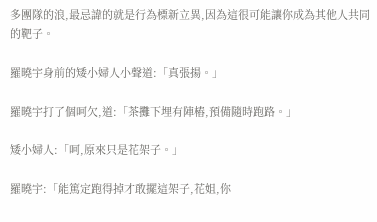多團隊的浪,最忌諱的就是行為標新立異,因為這很可能讓你成為其他人共同的靶子。

羅曉宇身前的矮小婦人小聲道:「真張揚。」

羅曉宇打了個呵欠,道:「茶攤下埋有陣樁,預備隨時跑路。」

矮小婦人:「呵,原來只是花架子。」

羅曉宇:「能篤定跑得掉才敢擺這架子,花姐,你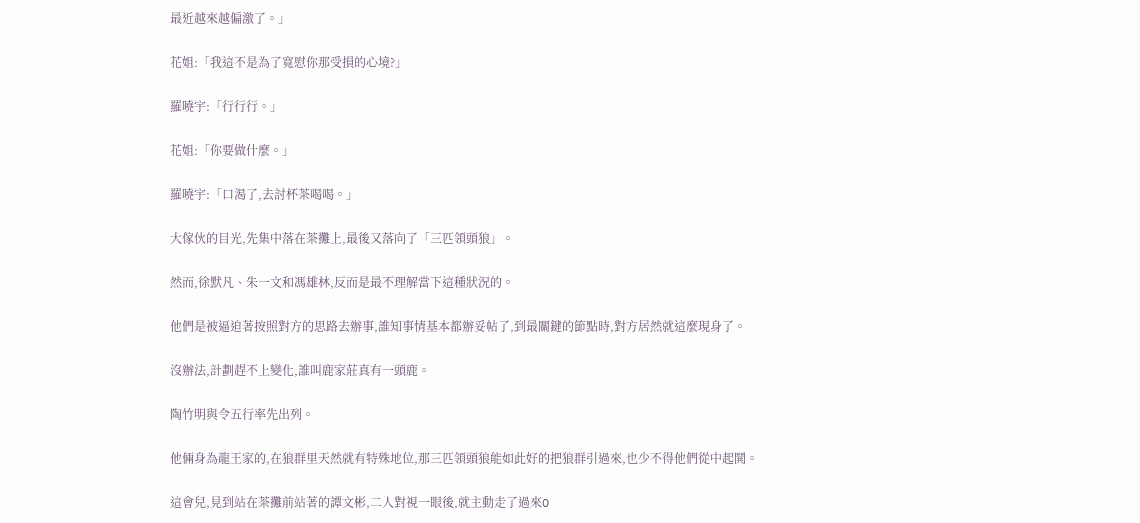最近越來越偏激了。」

花姐:「我這不是為了寬慰你那受損的心境?」

羅曉宇:「行行行。」

花姐:「你要做什麼。」

羅曉宇:「口渴了,去討杯茶喝喝。」

大傢伙的目光,先集中落在茶攤上,最後又落向了「三匹領頭狼」。

然而,徐默凡、朱一文和馮雄林,反而是最不理解當下這種狀況的。

他們是被逼迫著按照對方的思路去辦事,誰知事情基本都辦妥帖了,到最關鍵的節點時,對方居然就這麼現身了。

沒辦法,計劃趕不上變化,誰叫鹿家莊真有一頭鹿。

陶竹明與令五行率先出列。

他倆身為龍王家的,在狼群里天然就有特殊地位,那三匹領頭狼能如此好的把狼群引過來,也少不得他們從中起鬨。

這會兒,見到站在茶攤前站著的譚文彬,二人對視一眼後,就主動走了過來O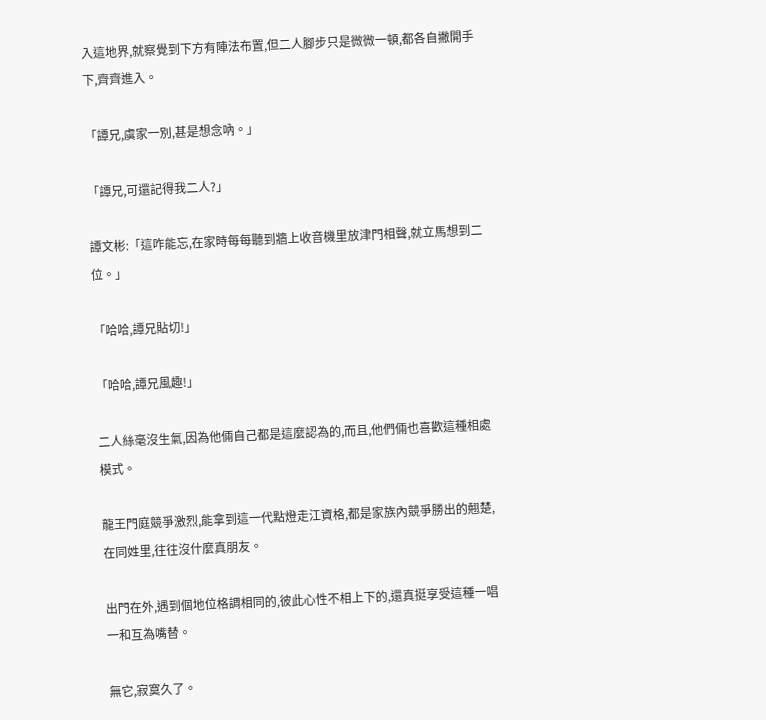入這地界,就察覺到下方有陣法布置,但二人腳步只是微微一頓,都各自撇開手下,齊齊進入。

「譚兄,虞家一別,甚是想念吶。」

「譚兄,可還記得我二人?」

譚文彬:「這咋能忘,在家時每每聽到牆上收音機里放津門相聲,就立馬想到二位。」

「哈哈,譚兄貼切!」

「哈哈,譚兄風趣!」

二人絲毫沒生氣,因為他倆自己都是這麼認為的,而且,他們倆也喜歡這種相處模式。

龍王門庭競爭激烈,能拿到這一代點燈走江資格,都是家族內競爭勝出的翹楚,在同姓里,往往沒什麼真朋友。

出門在外,遇到個地位格調相同的,彼此心性不相上下的,還真挺享受這種一唱一和互為嘴替。

無它,寂寞久了。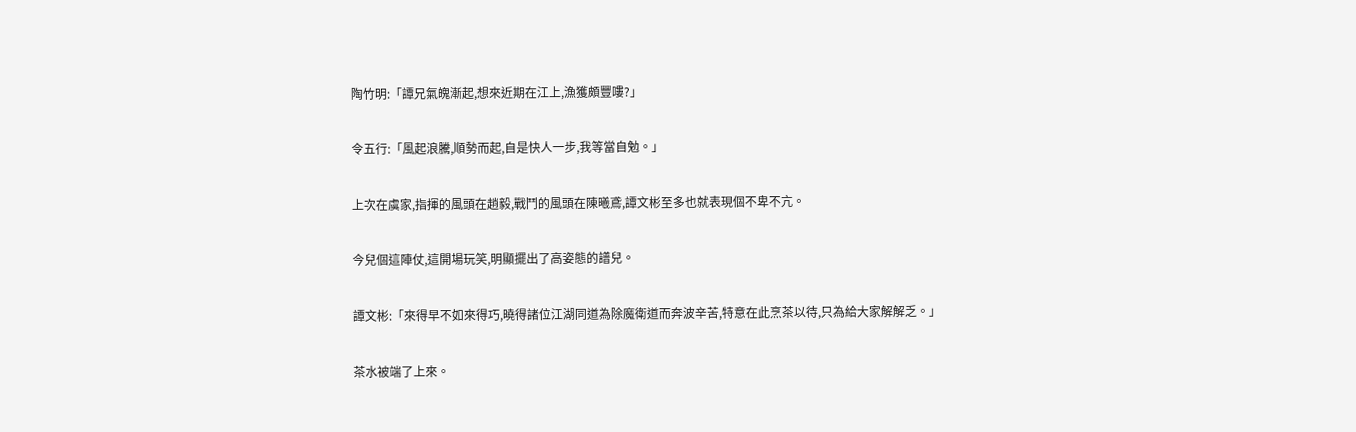陶竹明:「譚兄氣魄漸起,想來近期在江上,漁獲頗豐嘍?」

令五行:「風起浪騰,順勢而起,自是快人一步,我等當自勉。」

上次在虞家,指揮的風頭在趙毅,戰鬥的風頭在陳曦鳶,譚文彬至多也就表現個不卑不亢。

今兒個這陣仗,這開場玩笑,明顯擺出了高姿態的譜兒。

譚文彬:「來得早不如來得巧,曉得諸位江湖同道為除魔衛道而奔波辛苦,特意在此烹茶以待,只為給大家解解乏。」

茶水被端了上來。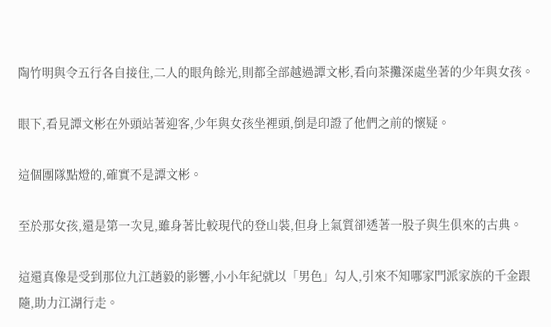陶竹明與令五行各自接住,二人的眼角餘光,則都全部越過譚文彬,看向茶攤深處坐著的少年與女孩。

眼下,看見譚文彬在外頭站著迎客,少年與女孩坐裡頭,倒是印證了他們之前的懷疑。

這個團隊點燈的,確實不是譚文彬。

至於那女孩,還是第一次見,雖身著比較現代的登山裝,但身上氣質卻透著一股子與生俱來的古典。

這還真像是受到那位九江趙毅的影響,小小年紀就以「男色」勾人,引來不知哪家門派家族的千金跟隨,助力江湖行走。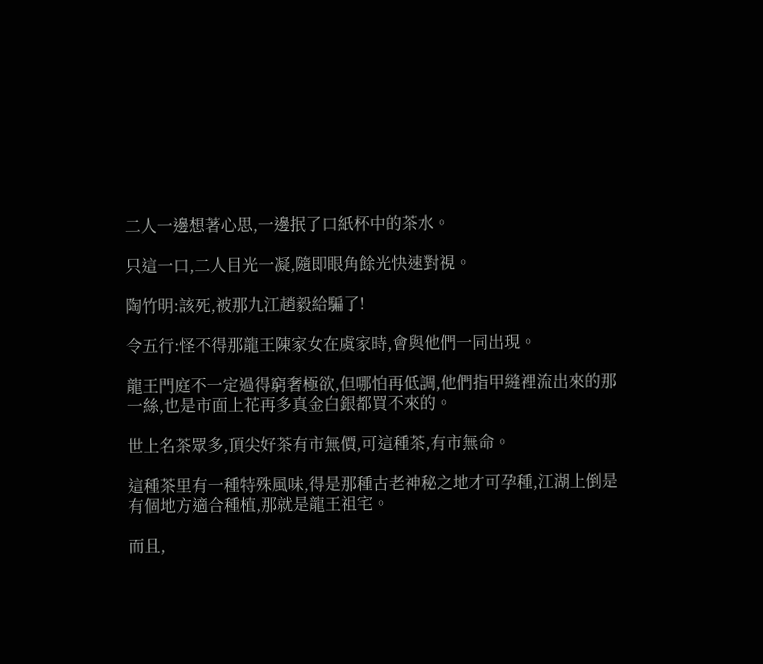二人一邊想著心思,一邊抿了口紙杯中的茶水。

只這一口,二人目光一凝,隨即眼角餘光快速對視。

陶竹明:該死,被那九江趙毅給騙了!

令五行:怪不得那龍王陳家女在虞家時,會與他們一同出現。

龍王門庭不一定過得窮奢極欲,但哪怕再低調,他們指甲縫裡流出來的那一絲,也是市面上花再多真金白銀都買不來的。

世上名茶眾多,頂尖好茶有市無價,可這種茶,有市無命。

這種茶里有一種特殊風味,得是那種古老神秘之地才可孕種,江湖上倒是有個地方適合種植,那就是龍王祖宅。

而且,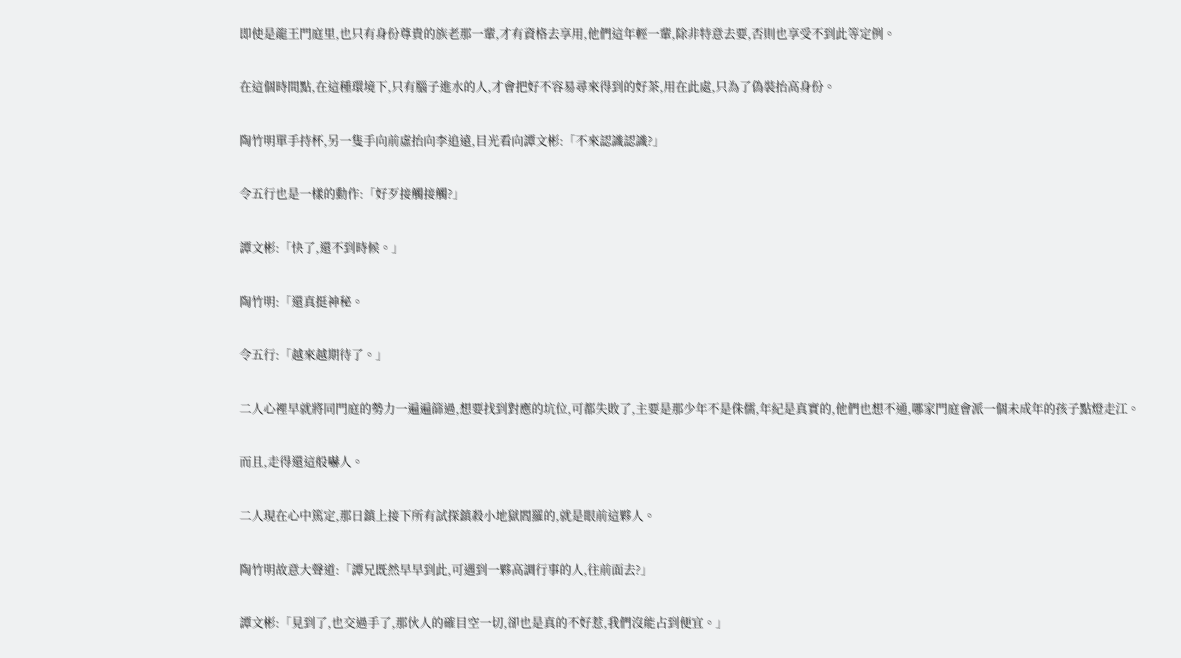即使是龍王門庭里,也只有身份尊貴的族老那一輩,才有資格去享用,他們這年輕一輩,除非特意去要,否則也享受不到此等定例。

在這個時間點,在這種環境下,只有腦子進水的人,才會把好不容易尋來得到的好茶,用在此處,只為了偽裝抬高身份。

陶竹明單手持杯,另一隻手向前虛抬向李追遠,目光看向譚文彬:「不來認識認識?」

令五行也是一樣的動作:「好歹接觸接觸?」

譚文彬:「快了,還不到時候。」

陶竹明:「還真挺神秘。

令五行:「越來越期待了。」

二人心裡早就將同門庭的勢力一遍遍篩過,想要找到對應的坑位,可都失敗了,主要是那少年不是侏儒,年紀是真實的,他們也想不通,哪家門庭會派一個未成年的孩子點燈走江。

而且,走得還這般嚇人。

二人現在心中篤定,那日鎮上接下所有試探鎮殺小地獄閻羅的,就是眼前這夥人。

陶竹明故意大聲道:「譚兄既然早早到此,可遇到一夥高調行事的人,往前面去?」

譚文彬:「見到了,也交過手了,那伙人的確目空一切,卻也是真的不好惹,我們沒能占到便宜。」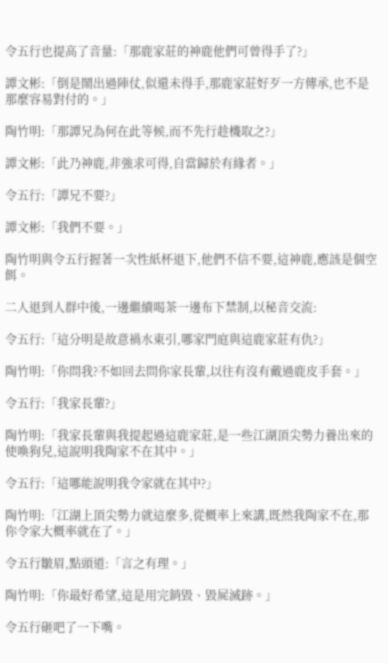令五行也提高了音量:「那鹿家莊的神鹿他們可曾得手了?」

譚文彬:「倒是鬧出過陣仗,似還未得手,那鹿家莊好歹一方傳承,也不是那麼容易對付的。」

陶竹明:「那譚兄為何在此等候,而不先行趁機取之?」

譚文彬:「此乃神鹿,非強求可得,自當歸於有緣者。」

令五行:「譚兄不要?」

譚文彬:「我們不要。」

陶竹明與令五行握著一次性紙杯退下,他們不信不要,這神鹿,應該是個空餌。

二人退到人群中後,一邊繼續喝茶一邊布下禁制,以秘音交流:

令五行:「這分明是故意禍水東引,哪家門庭與這鹿家莊有仇?」

陶竹明:「你問我?不如回去問你家長輩,以往有沒有戴過鹿皮手套。」

令五行:「我家長輩?」

陶竹明:「我家長輩與我提起過這鹿家莊,是一些江湖頂尖勢力養出來的使喚狗兒,這說明我陶家不在其中。」

令五行:「這哪能說明我令家就在其中?」

陶竹明:「江湖上頂尖勢力就這麼多,從概率上來講,既然我陶家不在,那你令家大概率就在了。」

令五行皺眉,點頭道:「言之有理。」

陶竹明:「你最好希望,這是用完銷毀、毀屍滅跡。」

令五行砸吧了一下嘴。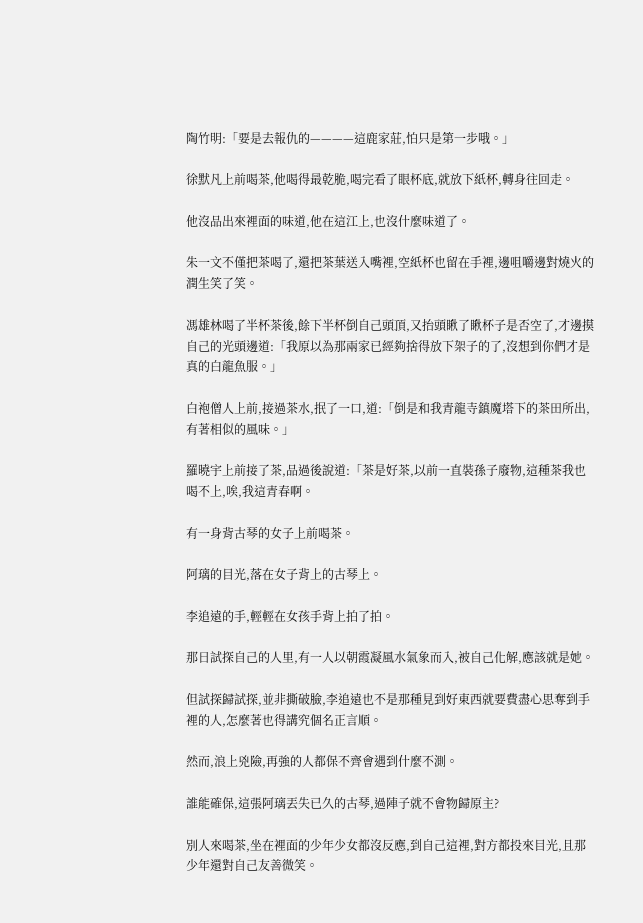陶竹明:「要是去報仇的————這鹿家莊,怕只是第一步哦。」

徐默凡上前喝茶,他喝得最乾脆,喝完看了眼杯底,就放下紙杯,轉身往回走。

他沒品出來裡面的味道,他在這江上,也沒什麼味道了。

朱一文不僅把茶喝了,還把茶葉送入嘴裡,空紙杯也留在手裡,邊咀嚼邊對燒火的潤生笑了笑。

馮雄林喝了半杯茶後,餘下半杯倒自己頭頂,又抬頭瞅了瞅杯子是否空了,才邊摸自己的光頭邊道:「我原以為那兩家已經夠捨得放下架子的了,沒想到你們才是真的白龍魚服。」

白袍僧人上前,接過茶水,抿了一口,道:「倒是和我青龍寺鎮魔塔下的茶田所出,有著相似的風味。」

羅曉宇上前接了茶,品過後說道:「茶是好茶,以前一直裝孫子廢物,這種茶我也喝不上,唉,我這青春啊。

有一身背古琴的女子上前喝茶。

阿璃的目光,落在女子背上的古琴上。

李追遠的手,輕輕在女孩手背上拍了拍。

那日試探自己的人里,有一人以朝霞凝風水氣象而入,被自己化解,應該就是她。

但試探歸試探,並非撕破臉,李追遠也不是那種見到好東西就要費盡心思奪到手裡的人,怎麼著也得講究個名正言順。

然而,浪上兇險,再強的人都保不齊會遇到什麼不測。

誰能確保,這張阿璃丟失已久的古琴,過陣子就不會物歸原主?

別人來喝茶,坐在裡面的少年少女都沒反應,到自己這裡,對方都投來目光,且那少年還對自己友善微笑。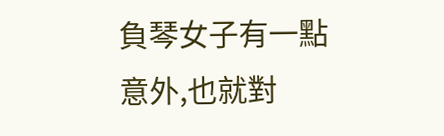負琴女子有一點意外,也就對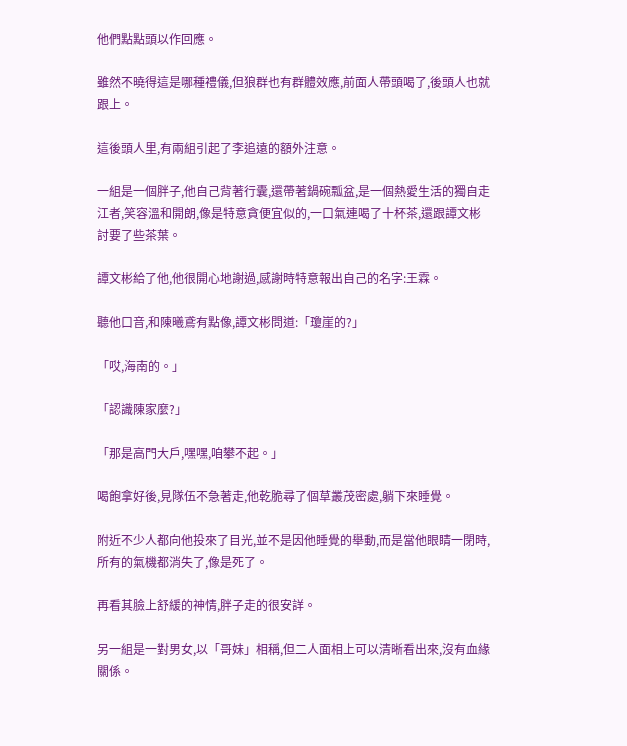他們點點頭以作回應。

雖然不曉得這是哪種禮儀,但狼群也有群體效應,前面人帶頭喝了,後頭人也就跟上。

這後頭人里,有兩組引起了李追遠的額外注意。

一組是一個胖子,他自己背著行囊,還帶著鍋碗瓢盆,是一個熱愛生活的獨自走江者,笑容溫和開朗,像是特意貪便宜似的,一口氣連喝了十杯茶,還跟譚文彬討要了些茶葉。

譚文彬給了他,他很開心地謝過,感謝時特意報出自己的名字:王霖。

聽他口音,和陳曦鳶有點像,譚文彬問道:「瓊崖的?」

「哎,海南的。」

「認識陳家麼?」

「那是高門大戶,嘿嘿,咱攀不起。」

喝飽拿好後,見隊伍不急著走,他乾脆尋了個草叢茂密處,躺下來睡覺。

附近不少人都向他投來了目光,並不是因他睡覺的舉動,而是當他眼睛一閉時,所有的氣機都消失了,像是死了。

再看其臉上舒緩的神情,胖子走的很安詳。

另一組是一對男女,以「哥妹」相稱,但二人面相上可以清晰看出來,沒有血緣關係。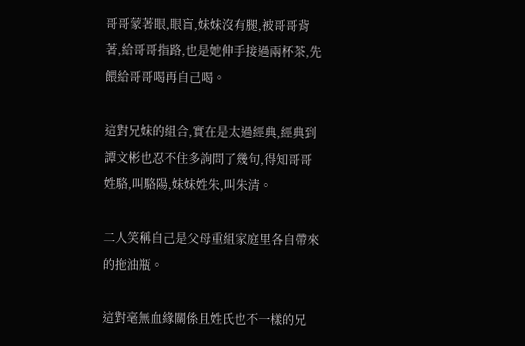哥哥蒙著眼,眼盲,妹妹沒有腿,被哥哥背著,給哥哥指路,也是她伸手接過兩杯茶,先餵給哥哥喝再自己喝。

這對兄妹的組合,實在是太過經典,經典到譚文彬也忍不住多詢問了幾句,得知哥哥姓駱,叫駱陽,妹妹姓朱,叫朱清。

二人笑稱自己是父母重組家庭里各自帶來的拖油瓶。

這對毫無血緣關係且姓氏也不一樣的兄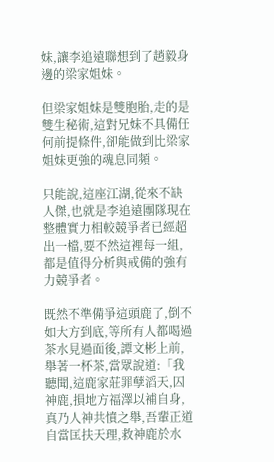妹,讓李追遠聯想到了趙毅身邊的梁家姐妹。

但梁家姐妹是雙胞胎,走的是雙生秘術,這對兄妹不具備任何前提條件,卻能做到比梁家姐妹更強的魂息同頻。

只能說,這座江湖,從來不缺人傑,也就是李追遠團隊現在整體實力相較競爭者已經超出一檔,要不然這裡每一組,都是值得分析與戒備的強有力競爭者。

既然不準備爭這頭鹿了,倒不如大方到底,等所有人都喝過茶水見過面後,譚文彬上前,舉著一杯茶,當眾說道:「我聽聞,這鹿家莊罪孽滔天,囚神鹿,損地方福澤以補自身,真乃人神共憤之舉,吾輩正道自當匡扶天理,救神鹿於水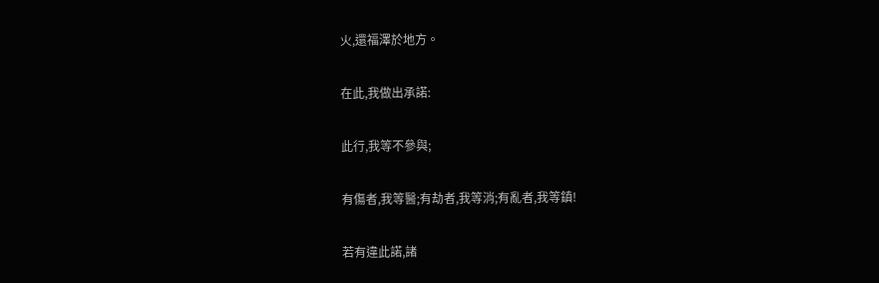火,還福澤於地方。

在此,我做出承諾:

此行,我等不參與;

有傷者,我等醫;有劫者,我等消;有亂者,我等鎮!

若有違此諾,諸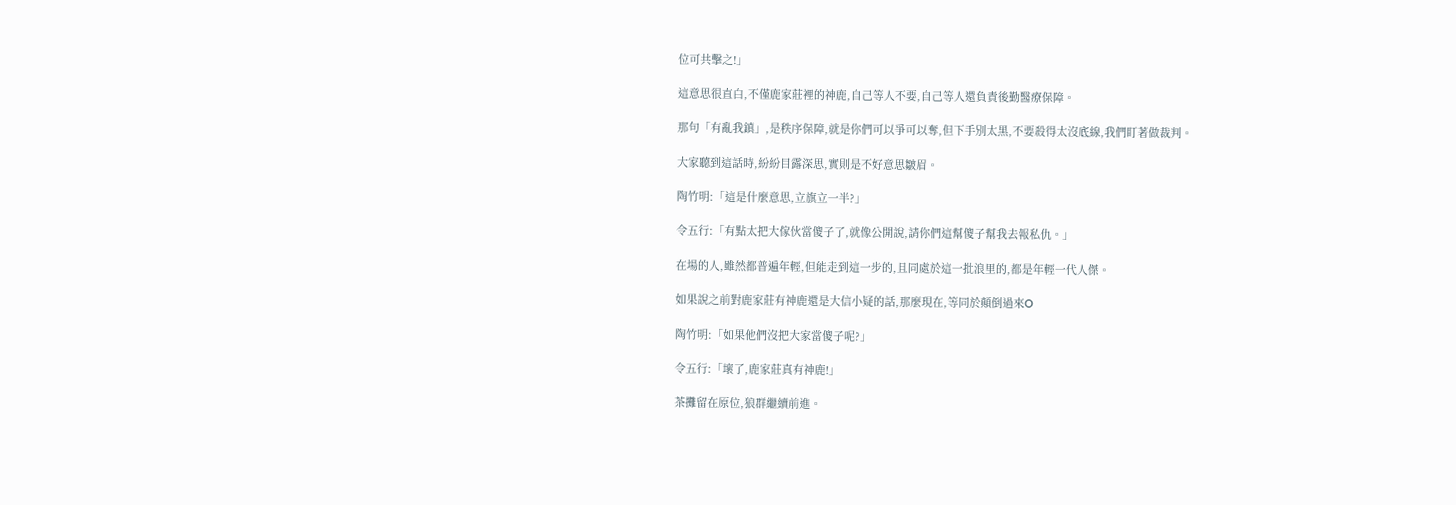位可共擊之!」

這意思很直白,不僅鹿家莊裡的神鹿,自己等人不要,自己等人還負責後勤醫療保障。

那句「有亂我鎮」,是秩序保障,就是你們可以爭可以奪,但下手別太黑,不要殺得太沒底線,我們盯著做裁判。

大家聽到這話時,紛紛目露深思,實則是不好意思皺眉。

陶竹明:「這是什麼意思,立旗立一半?」

令五行:「有點太把大傢伙當傻子了,就像公開說,請你們這幫傻子幫我去報私仇。」

在場的人,雖然都普遍年輕,但能走到這一步的,且同處於這一批浪里的,都是年輕一代人傑。

如果說之前對鹿家莊有神鹿還是大信小疑的話,那麼現在,等同於顛倒過來O

陶竹明:「如果他們沒把大家當傻子呢?」

令五行:「壞了,鹿家莊真有神鹿!」

茶攤留在原位,狼群繼續前進。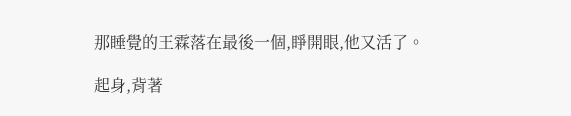那睡覺的王霖落在最後一個,睜開眼,他又活了。

起身,背著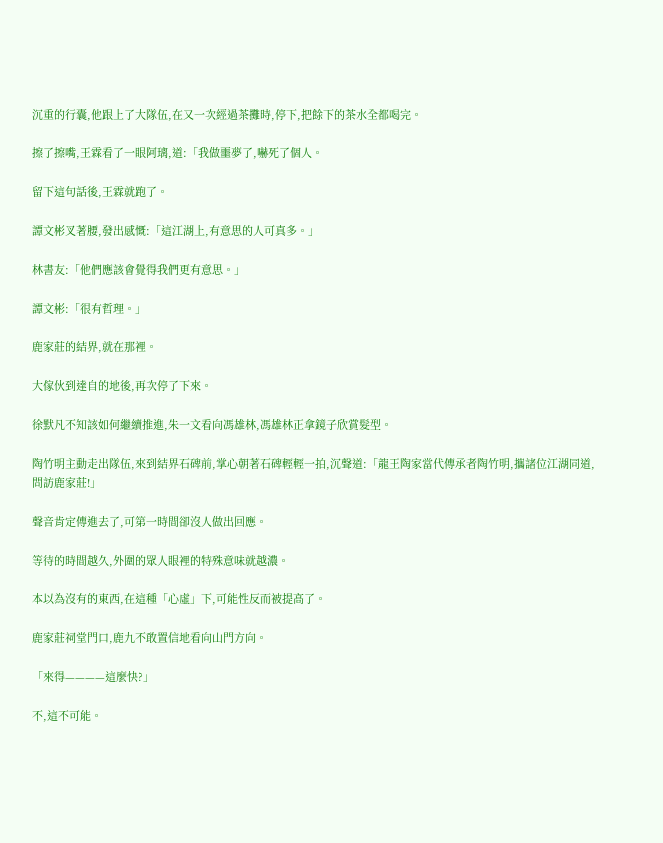沉重的行囊,他跟上了大隊伍,在又一次經過茶攤時,停下,把餘下的茶水全都喝完。

擦了擦嘴,王霖看了一眼阿璃,道:「我做噩夢了,嚇死了個人。

留下這句話後,王霖就跑了。

譚文彬叉著腰,發出感慨:「這江湖上,有意思的人可真多。」

林書友:「他們應該會覺得我們更有意思。」

譚文彬:「很有哲理。」

鹿家莊的結界,就在那裡。

大傢伙到達自的地後,再次停了下來。

徐默凡不知該如何繼續推進,朱一文看向馮雄林,馮雄林正拿鏡子欣賞髮型。

陶竹明主動走出隊伍,來到結界石碑前,掌心朝著石碑輕輕一拍,沉聲道:「龍王陶家當代傳承者陶竹明,攜諸位江湖同道,問訪鹿家莊!」

聲音肯定傳進去了,可第一時間卻沒人做出回應。

等待的時間越久,外圍的眾人眼裡的特殊意味就越濃。

本以為沒有的東西,在這種「心虛」下,可能性反而被提高了。

鹿家莊祠堂門口,鹿九不敢置信地看向山門方向。

「來得————這麼快?」

不,這不可能。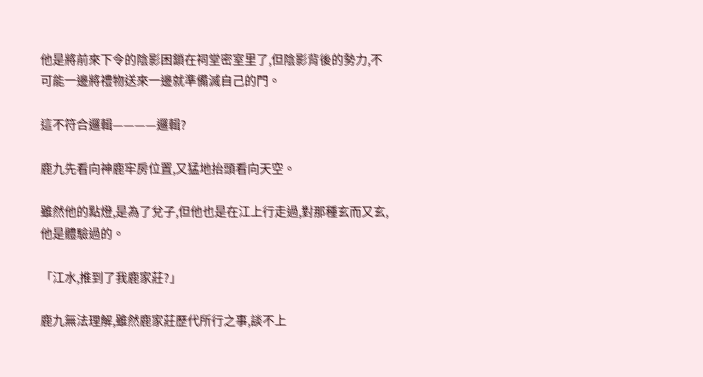他是將前來下令的陰影困鎖在祠堂密室里了,但陰影背後的勢力,不可能一邊將禮物送來一邊就準備滅自己的門。

這不符合邏輯————邏輯?

鹿九先看向神鹿牢房位置,又猛地抬頭看向天空。

雖然他的點燈,是為了兌子,但他也是在江上行走過,對那種玄而又玄,他是體驗過的。

「江水,推到了我鹿家莊?」

鹿九無法理解,雖然鹿家莊歷代所行之事,談不上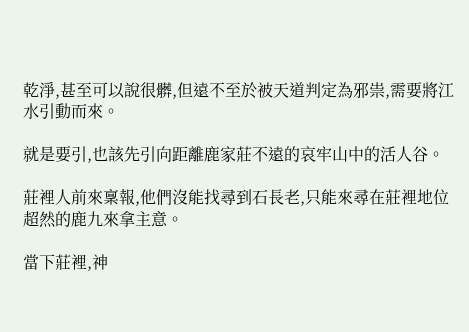乾淨,甚至可以說很髒,但遠不至於被天道判定為邪祟,需要將江水引動而來。

就是要引,也該先引向距離鹿家莊不遠的哀牢山中的活人谷。

莊裡人前來稟報,他們沒能找尋到石長老,只能來尋在莊裡地位超然的鹿九來拿主意。

當下莊裡,神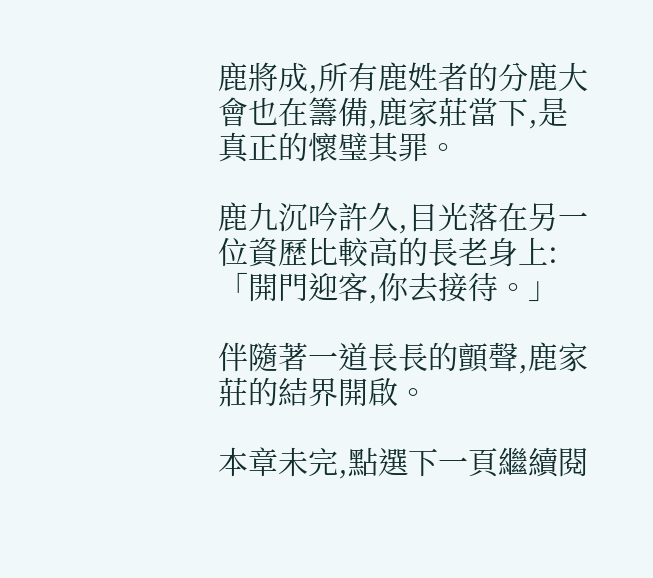鹿將成,所有鹿姓者的分鹿大會也在籌備,鹿家莊當下,是真正的懷璧其罪。

鹿九沉吟許久,目光落在另一位資歷比較高的長老身上:「開門迎客,你去接待。」

伴隨著一道長長的顫聲,鹿家莊的結界開啟。

本章未完,點選下一頁繼續閱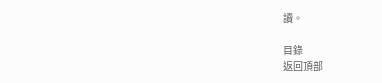讀。

目錄
返回頂部